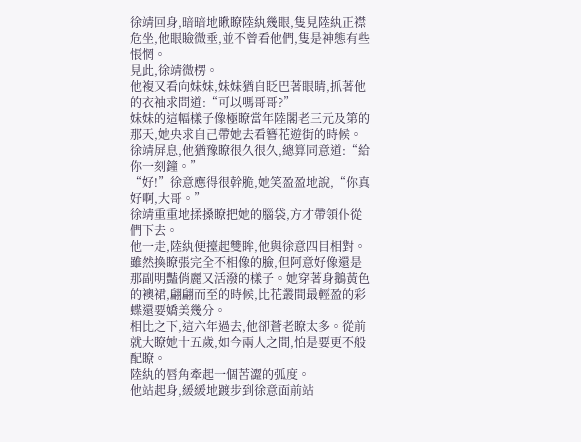徐靖回身,暗暗地瞅瞭陸紈幾眼,隻見陸紈正襟危坐,他眼瞼微垂,並不曾看他們,隻是神態有些悵惘。
見此,徐靖微楞。
他複又看向妹妹,妹妹猶自眨巴著眼睛,抓著他的衣袖求問道:“可以嗎哥哥?”
妹妹的這幅樣子像極瞭當年陸閣老三元及第的那天,她央求自己帶她去看簪花遊街的時候。
徐靖屏息,他猶豫瞭很久很久,總算同意道:“給你一刻鐘。”
“好!”徐意應得很幹脆,她笑盈盈地說,“你真好啊,大哥。”
徐靖重重地揉搡瞭把她的腦袋,方才帶領仆從們下去。
他一走,陸紈便擡起雙眸,他與徐意四目相對。
雖然換瞭張完全不相像的臉,但阿意好像還是那副明豔俏麗又活潑的樣子。她穿著身鵝黃色的襖裙,翩翩而至的時候,比花叢間最輕盈的彩蝶還要嬌美幾分。
相比之下,這六年過去,他卻蒼老瞭太多。從前就大瞭她十五歲,如今兩人之間,怕是要更不般配瞭。
陸紈的唇角牽起一個苦澀的弧度。
他站起身,緩緩地踱步到徐意面前站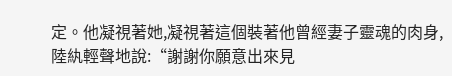定。他凝視著她,凝視著這個裝著他曾經妻子靈魂的肉身,陸紈輕聲地說:“謝謝你願意出來見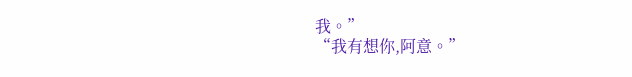我。”
“我有想你,阿意。”